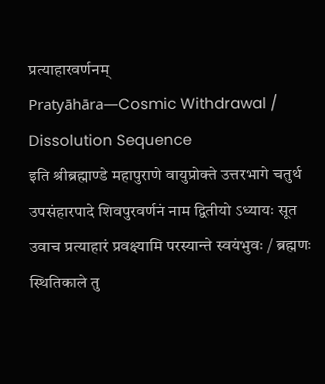प्रत्याहारवर्णनम्
Pratyāhāra—Cosmic Withdrawal / Dissolution Sequence
इति श्रीब्रह्माण्डे महापुराणे वायुप्रोक्ते उत्तरभागे चतुर्थ उपसंहारपादे शिवपुरवर्णनं नाम द्वितीयो ऽध्यायः सूत उवाच प्रत्याहारं प्रवक्ष्यामि परस्यान्ते स्वयंभुवः / ब्रह्मणः स्थितिकाले तु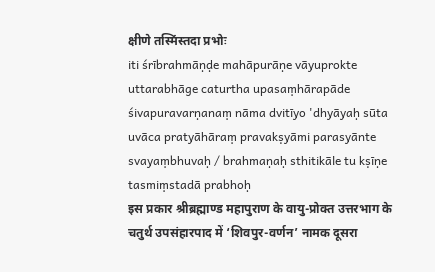क्षीणे तस्मिंस्तदा प्रभोः
iti śrībrahmāṇḍe mahāpurāṇe vāyuprokte uttarabhāge caturtha upasaṃhārapāde śivapuravarṇanaṃ nāma dvitīyo 'dhyāyaḥ sūta uvāca pratyāhāraṃ pravakṣyāmi parasyānte svayaṃbhuvaḥ / brahmaṇaḥ sthitikāle tu kṣīṇe tasmiṃstadā prabhoḥ
इस प्रकार श्रीब्रह्माण्ड महापुराण के वायु-प्रोक्त उत्तरभाग के चतुर्थ उपसंहारपाद में ‘शिवपुर-वर्णन’ नामक दूसरा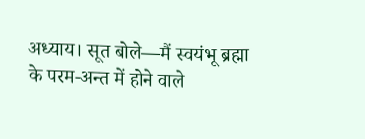अध्याय। सूत बोले—मैं स्वयंभू ब्रह्मा के परम-अन्त में होने वाले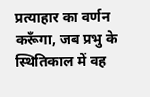प्रत्याहार का वर्णन करूँगा, जब प्रभु के स्थितिकाल में वह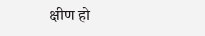क्षीण हो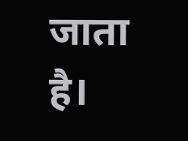जाता है।